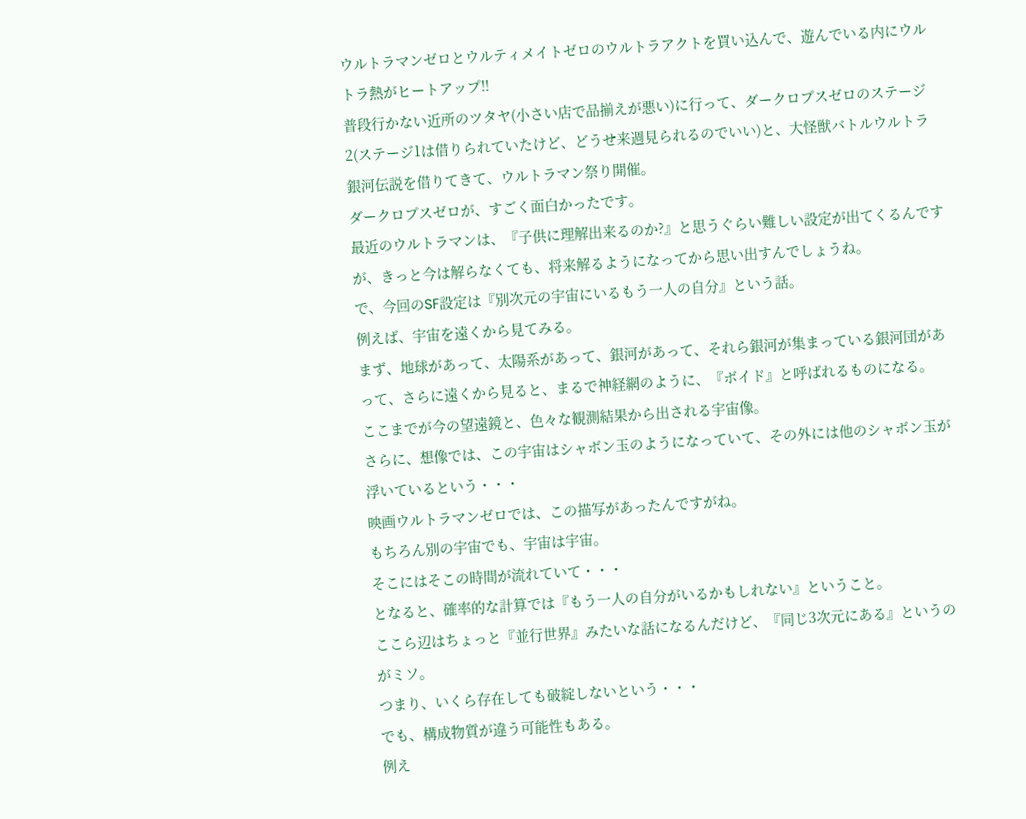ウルトラマンゼロとウルティメイトゼロのウルトラアクトを買い込んで、遊んでいる内にウルトラ熱がヒートアップ!!
普段行かない近所のツタヤ(小さい店で品揃えが悪い)に行って、ダークロプスゼロのステージ2(ステージ1は借りられていたけど、どうせ来週見られるのでいい)と、大怪獣バトルウルトラ銀河伝説を借りてきて、ウルトラマン祭り開催。
ダークロプスゼロが、すごく面白かったです。
最近のウルトラマンは、『子供に理解出来るのか?』と思うぐらい難しい設定が出てくるんですが、きっと今は解らなくても、将来解るようになってから思い出すんでしょうね。
で、今回のSF設定は『別次元の宇宙にいるもう一人の自分』という話。
例えば、宇宙を遠くから見てみる。
まず、地球があって、太陽系があって、銀河があって、それら銀河が集まっている銀河団があって、さらに遠くから見ると、まるで神経網のように、『ボイド』と呼ばれるものになる。
ここまでが今の望遠鏡と、色々な観測結果から出される宇宙像。
さらに、想像では、この宇宙はシャボン玉のようになっていて、その外には他のシャボン玉が浮いているという・・・
映画ウルトラマンゼロでは、この描写があったんですがね。
もちろん別の宇宙でも、宇宙は宇宙。
そこにはそこの時間が流れていて・・・
となると、確率的な計算では『もう一人の自分がいるかもしれない』ということ。
ここら辺はちょっと『並行世界』みたいな話になるんだけど、『同じ3次元にある』というのがミソ。
つまり、いくら存在しても破綻しないという・・・
でも、構成物質が違う可能性もある。
例え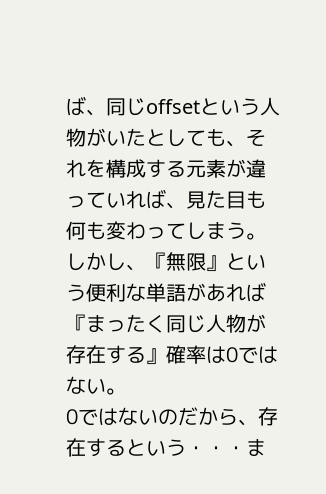ば、同じoffsetという人物がいたとしても、それを構成する元素が違っていれば、見た目も何も変わってしまう。
しかし、『無限』という便利な単語があれば『まったく同じ人物が存在する』確率は0ではない。
0ではないのだから、存在するという・・・ま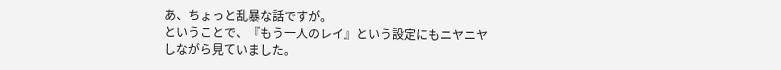あ、ちょっと乱暴な話ですが。
ということで、『もう一人のレイ』という設定にもニヤニヤしながら見ていました。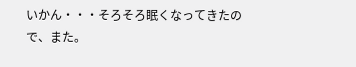いかん・・・そろそろ眠くなってきたので、また。